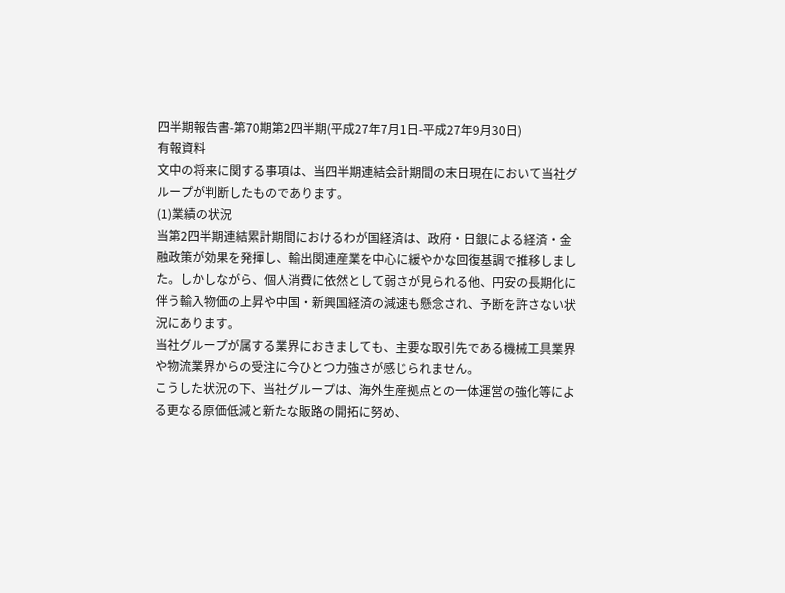四半期報告書-第70期第2四半期(平成27年7月1日-平成27年9月30日)
有報資料
文中の将来に関する事項は、当四半期連結会計期間の末日現在において当社グループが判断したものであります。
(1)業績の状況
当第2四半期連結累計期間におけるわが国経済は、政府・日銀による経済・金融政策が効果を発揮し、輸出関連産業を中心に緩やかな回復基調で推移しました。しかしながら、個人消費に依然として弱さが見られる他、円安の長期化に伴う輸入物価の上昇や中国・新興国経済の減速も懸念され、予断を許さない状況にあります。
当社グループが属する業界におきましても、主要な取引先である機械工具業界や物流業界からの受注に今ひとつ力強さが感じられません。
こうした状況の下、当社グループは、海外生産拠点との一体運営の強化等による更なる原価低減と新たな販路の開拓に努め、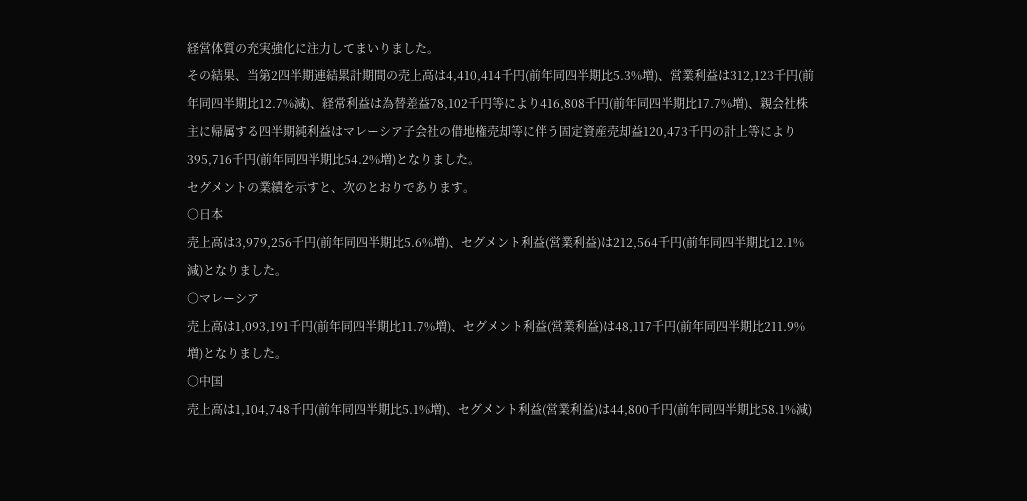経営体質の充実強化に注力してまいりました。
その結果、当第2四半期連結累計期間の売上高は4,410,414千円(前年同四半期比5.3%増)、営業利益は312,123千円(前年同四半期比12.7%減)、経常利益は為替差益78,102千円等により416,808千円(前年同四半期比17.7%増)、親会社株主に帰属する四半期純利益はマレーシア子会社の借地権売却等に伴う固定資産売却益120,473千円の計上等により395,716千円(前年同四半期比54.2%増)となりました。
セグメントの業績を示すと、次のとおりであります。
○日本
売上高は3,979,256千円(前年同四半期比5.6%増)、セグメント利益(営業利益)は212,564千円(前年同四半期比12.1%減)となりました。
○マレーシア
売上高は1,093,191千円(前年同四半期比11.7%増)、セグメント利益(営業利益)は48,117千円(前年同四半期比211.9%増)となりました。
○中国
売上高は1,104,748千円(前年同四半期比5.1%増)、セグメント利益(営業利益)は44,800千円(前年同四半期比58.1%減)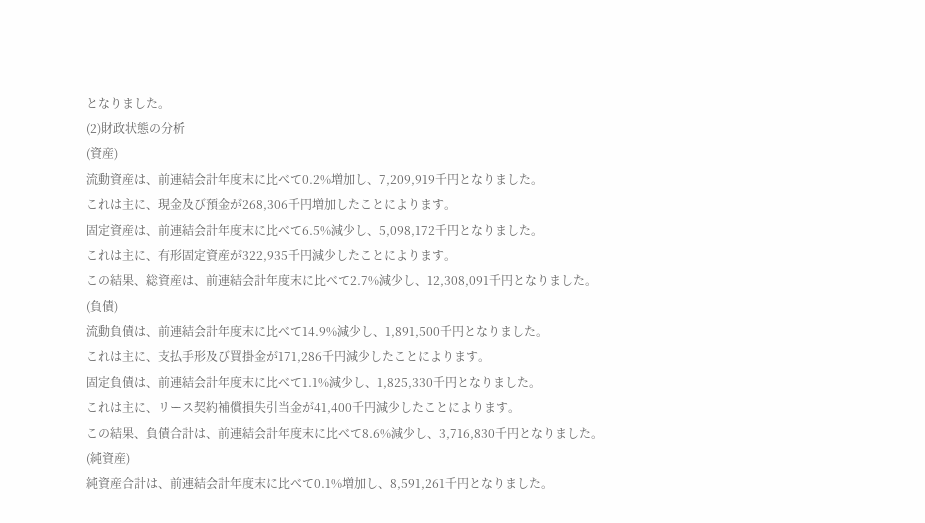となりました。
(2)財政状態の分析
(資産)
流動資産は、前連結会計年度末に比べて0.2%増加し、7,209,919千円となりました。
これは主に、現金及び預金が268,306千円増加したことによります。
固定資産は、前連結会計年度末に比べて6.5%減少し、5,098,172千円となりました。
これは主に、有形固定資産が322,935千円減少したことによります。
この結果、総資産は、前連結会計年度末に比べて2.7%減少し、12,308,091千円となりました。
(負債)
流動負債は、前連結会計年度末に比べて14.9%減少し、1,891,500千円となりました。
これは主に、支払手形及び買掛金が171,286千円減少したことによります。
固定負債は、前連結会計年度末に比べて1.1%減少し、1,825,330千円となりました。
これは主に、リース契約補償損失引当金が41,400千円減少したことによります。
この結果、負債合計は、前連結会計年度末に比べて8.6%減少し、3,716,830千円となりました。
(純資産)
純資産合計は、前連結会計年度末に比べて0.1%増加し、8,591,261千円となりました。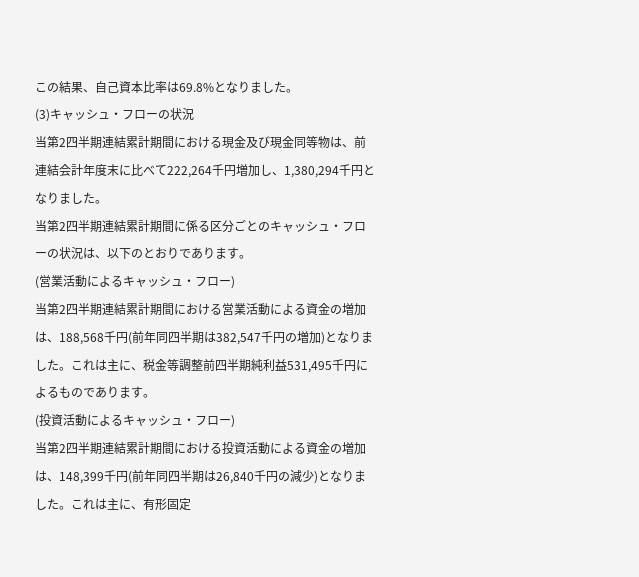この結果、自己資本比率は69.8%となりました。
(3)キャッシュ・フローの状況
当第2四半期連結累計期間における現金及び現金同等物は、前連結会計年度末に比べて222,264千円増加し、1,380,294千円となりました。
当第2四半期連結累計期間に係る区分ごとのキャッシュ・フローの状況は、以下のとおりであります。
(営業活動によるキャッシュ・フロー)
当第2四半期連結累計期間における営業活動による資金の増加は、188,568千円(前年同四半期は382,547千円の増加)となりました。これは主に、税金等調整前四半期純利益531,495千円によるものであります。
(投資活動によるキャッシュ・フロー)
当第2四半期連結累計期間における投資活動による資金の増加は、148,399千円(前年同四半期は26,840千円の減少)となりました。これは主に、有形固定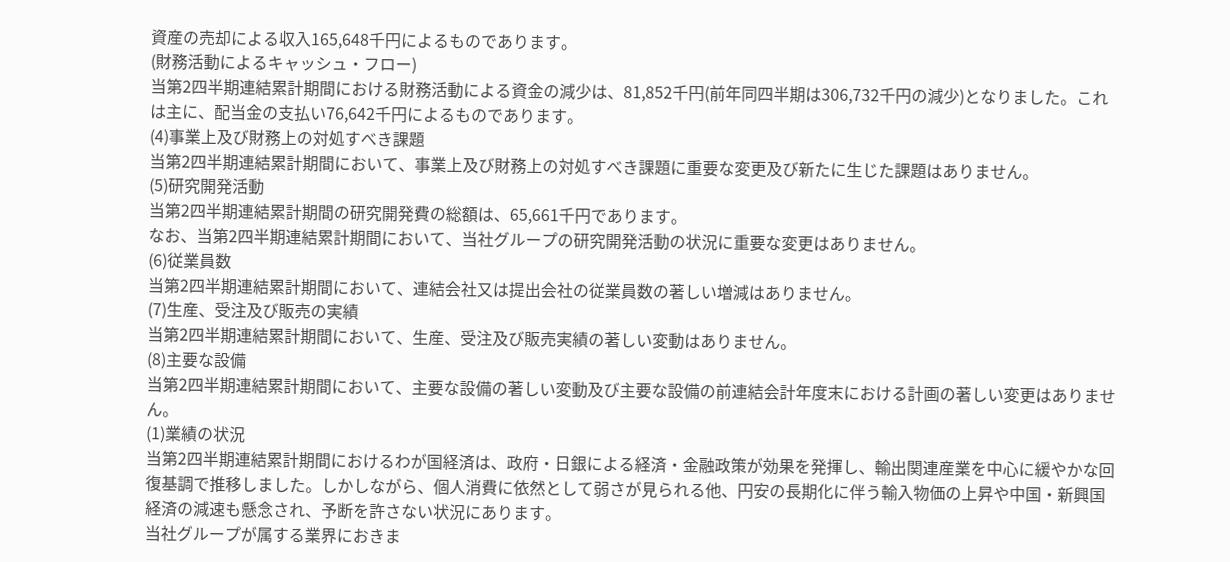資産の売却による収入165,648千円によるものであります。
(財務活動によるキャッシュ・フロー)
当第2四半期連結累計期間における財務活動による資金の減少は、81,852千円(前年同四半期は306,732千円の減少)となりました。これは主に、配当金の支払い76,642千円によるものであります。
(4)事業上及び財務上の対処すべき課題
当第2四半期連結累計期間において、事業上及び財務上の対処すべき課題に重要な変更及び新たに生じた課題はありません。
(5)研究開発活動
当第2四半期連結累計期間の研究開発費の総額は、65,661千円であります。
なお、当第2四半期連結累計期間において、当社グループの研究開発活動の状況に重要な変更はありません。
(6)従業員数
当第2四半期連結累計期間において、連結会社又は提出会社の従業員数の著しい増減はありません。
(7)生産、受注及び販売の実績
当第2四半期連結累計期間において、生産、受注及び販売実績の著しい変動はありません。
(8)主要な設備
当第2四半期連結累計期間において、主要な設備の著しい変動及び主要な設備の前連結会計年度末における計画の著しい変更はありません。
(1)業績の状況
当第2四半期連結累計期間におけるわが国経済は、政府・日銀による経済・金融政策が効果を発揮し、輸出関連産業を中心に緩やかな回復基調で推移しました。しかしながら、個人消費に依然として弱さが見られる他、円安の長期化に伴う輸入物価の上昇や中国・新興国経済の減速も懸念され、予断を許さない状況にあります。
当社グループが属する業界におきま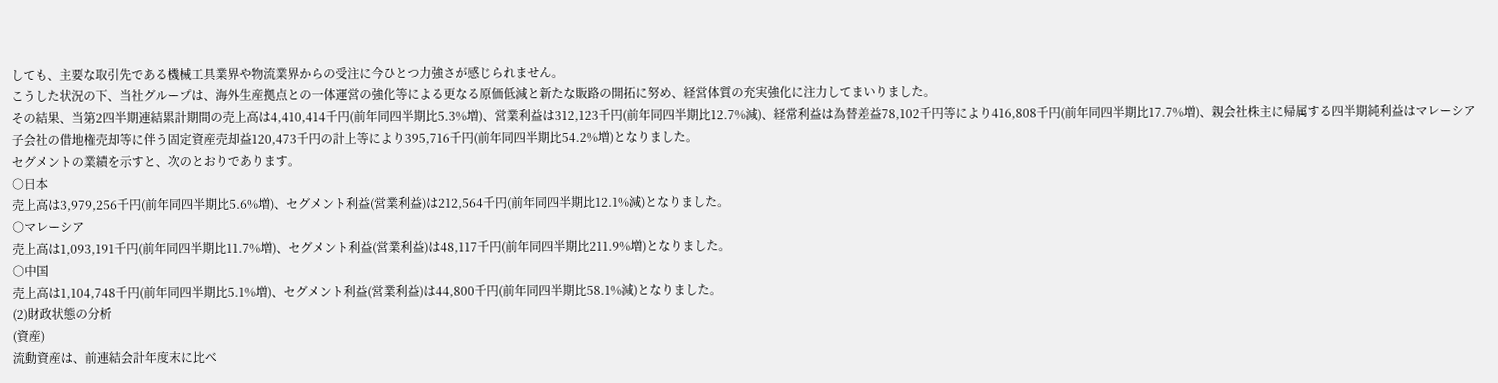しても、主要な取引先である機械工具業界や物流業界からの受注に今ひとつ力強さが感じられません。
こうした状況の下、当社グループは、海外生産拠点との一体運営の強化等による更なる原価低減と新たな販路の開拓に努め、経営体質の充実強化に注力してまいりました。
その結果、当第2四半期連結累計期間の売上高は4,410,414千円(前年同四半期比5.3%増)、営業利益は312,123千円(前年同四半期比12.7%減)、経常利益は為替差益78,102千円等により416,808千円(前年同四半期比17.7%増)、親会社株主に帰属する四半期純利益はマレーシア子会社の借地権売却等に伴う固定資産売却益120,473千円の計上等により395,716千円(前年同四半期比54.2%増)となりました。
セグメントの業績を示すと、次のとおりであります。
○日本
売上高は3,979,256千円(前年同四半期比5.6%増)、セグメント利益(営業利益)は212,564千円(前年同四半期比12.1%減)となりました。
○マレーシア
売上高は1,093,191千円(前年同四半期比11.7%増)、セグメント利益(営業利益)は48,117千円(前年同四半期比211.9%増)となりました。
○中国
売上高は1,104,748千円(前年同四半期比5.1%増)、セグメント利益(営業利益)は44,800千円(前年同四半期比58.1%減)となりました。
(2)財政状態の分析
(資産)
流動資産は、前連結会計年度末に比べ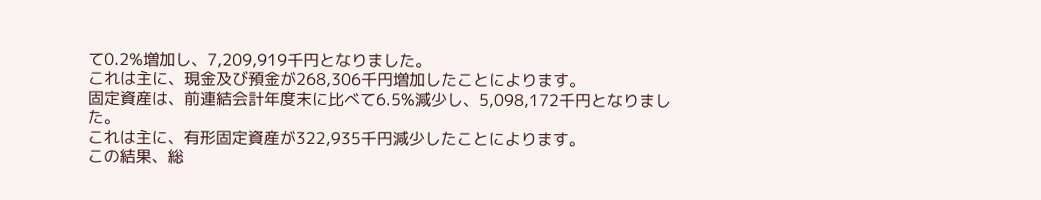て0.2%増加し、7,209,919千円となりました。
これは主に、現金及び預金が268,306千円増加したことによります。
固定資産は、前連結会計年度末に比べて6.5%減少し、5,098,172千円となりました。
これは主に、有形固定資産が322,935千円減少したことによります。
この結果、総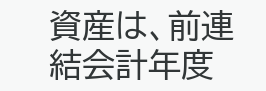資産は、前連結会計年度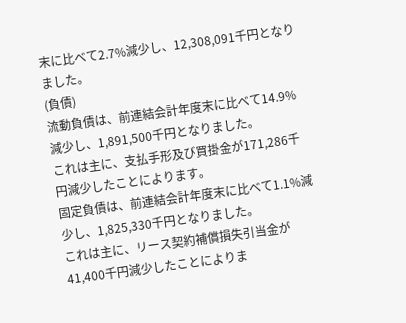末に比べて2.7%減少し、12,308,091千円となりました。
(負債)
流動負債は、前連結会計年度末に比べて14.9%減少し、1,891,500千円となりました。
これは主に、支払手形及び買掛金が171,286千円減少したことによります。
固定負債は、前連結会計年度末に比べて1.1%減少し、1,825,330千円となりました。
これは主に、リース契約補償損失引当金が41,400千円減少したことによりま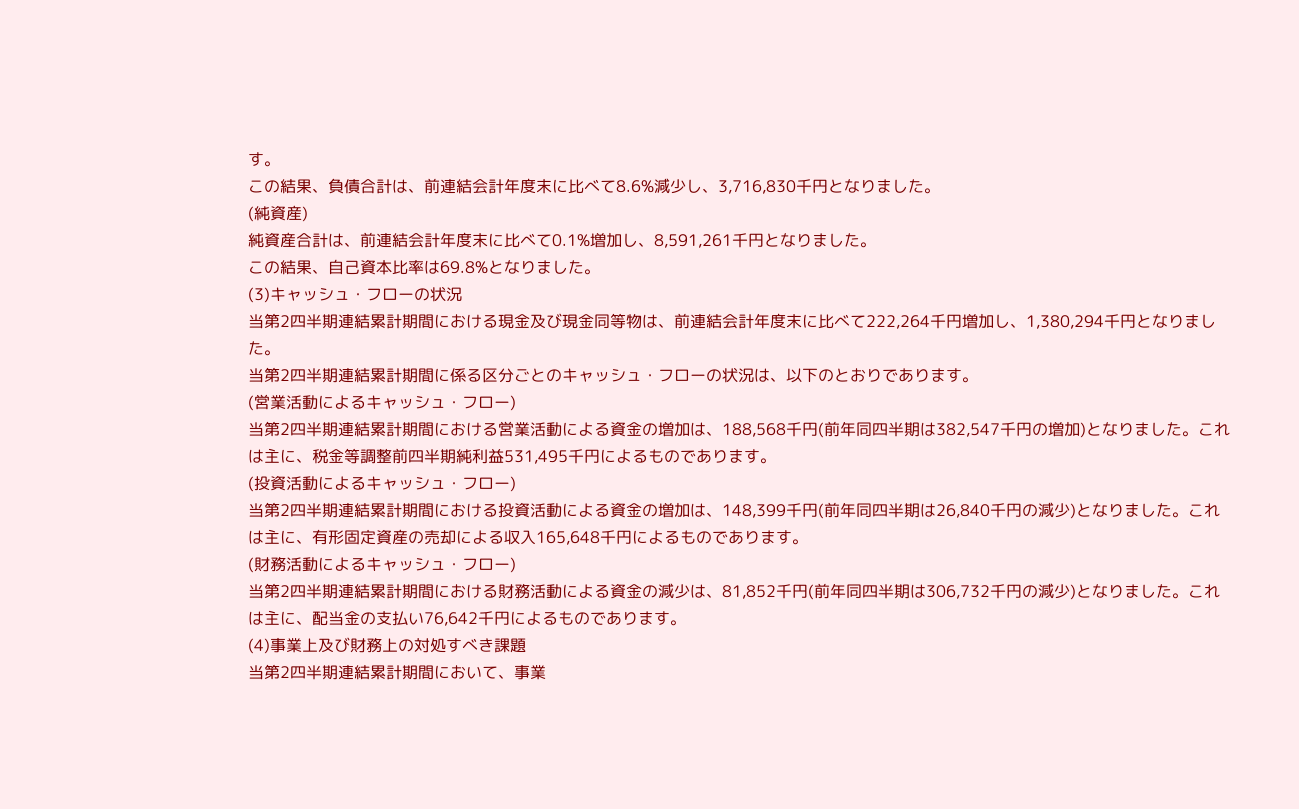す。
この結果、負債合計は、前連結会計年度末に比べて8.6%減少し、3,716,830千円となりました。
(純資産)
純資産合計は、前連結会計年度末に比べて0.1%増加し、8,591,261千円となりました。
この結果、自己資本比率は69.8%となりました。
(3)キャッシュ・フローの状況
当第2四半期連結累計期間における現金及び現金同等物は、前連結会計年度末に比べて222,264千円増加し、1,380,294千円となりました。
当第2四半期連結累計期間に係る区分ごとのキャッシュ・フローの状況は、以下のとおりであります。
(営業活動によるキャッシュ・フロー)
当第2四半期連結累計期間における営業活動による資金の増加は、188,568千円(前年同四半期は382,547千円の増加)となりました。これは主に、税金等調整前四半期純利益531,495千円によるものであります。
(投資活動によるキャッシュ・フロー)
当第2四半期連結累計期間における投資活動による資金の増加は、148,399千円(前年同四半期は26,840千円の減少)となりました。これは主に、有形固定資産の売却による収入165,648千円によるものであります。
(財務活動によるキャッシュ・フロー)
当第2四半期連結累計期間における財務活動による資金の減少は、81,852千円(前年同四半期は306,732千円の減少)となりました。これは主に、配当金の支払い76,642千円によるものであります。
(4)事業上及び財務上の対処すべき課題
当第2四半期連結累計期間において、事業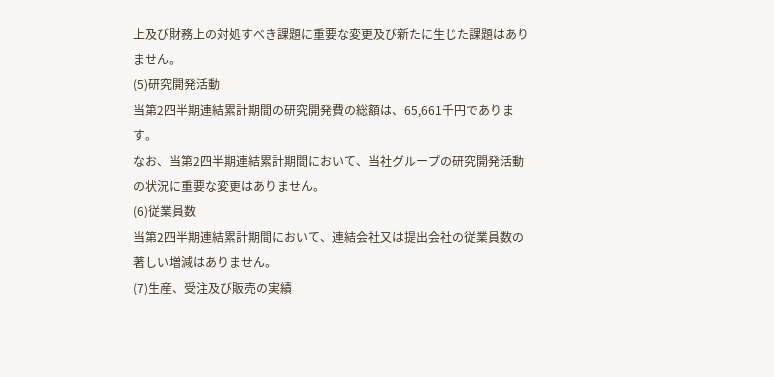上及び財務上の対処すべき課題に重要な変更及び新たに生じた課題はありません。
(5)研究開発活動
当第2四半期連結累計期間の研究開発費の総額は、65,661千円であります。
なお、当第2四半期連結累計期間において、当社グループの研究開発活動の状況に重要な変更はありません。
(6)従業員数
当第2四半期連結累計期間において、連結会社又は提出会社の従業員数の著しい増減はありません。
(7)生産、受注及び販売の実績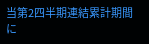当第2四半期連結累計期間に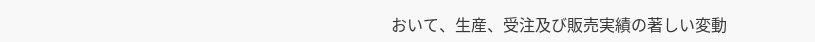おいて、生産、受注及び販売実績の著しい変動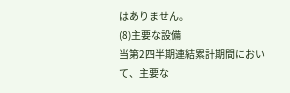はありません。
(8)主要な設備
当第2四半期連結累計期間において、主要な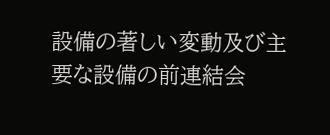設備の著しい変動及び主要な設備の前連結会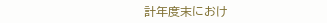計年度末におけ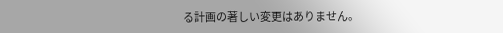る計画の著しい変更はありません。